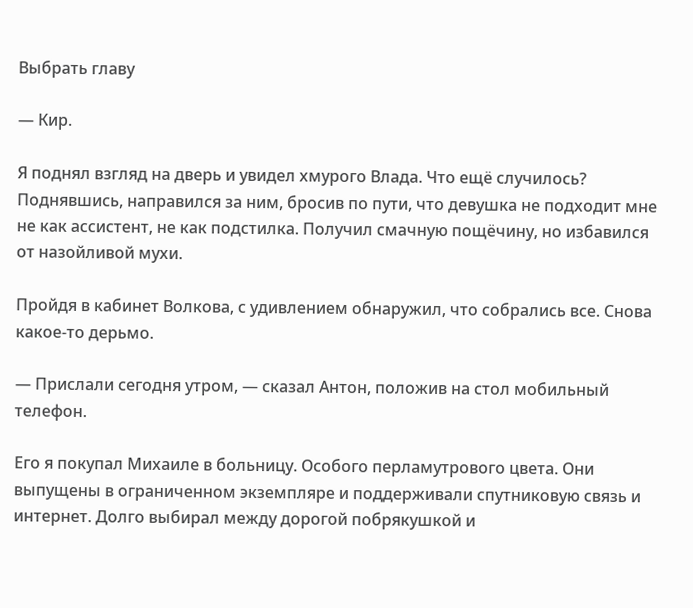Выбрать главу

— Кир.

Я поднял взгляд на дверь и увидел хмурого Влада. Что ещё случилось? Поднявшись, направился за ним, бросив по пути, что девушка не подходит мне не как ассистент, не как подстилка. Получил смачную пощёчину, но избавился от назойливой мухи.

Пройдя в кабинет Волкова, с удивлением обнаружил, что собрались все. Снова какое-то дерьмо.

— Прислали сегодня утром, — сказал Антон, положив на стол мобильный телефон.

Его я покупал Михаиле в больницу. Особого перламутрового цвета. Они выпущены в ограниченном экземпляре и поддерживали спутниковую связь и интернет. Долго выбирал между дорогой побрякушкой и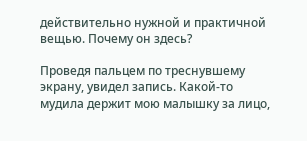действительно нужной и практичной вещью. Почему он здесь?

Проведя пальцем по треснувшему экрану, увидел запись. Какой-то мудила держит мою малышку за лицо,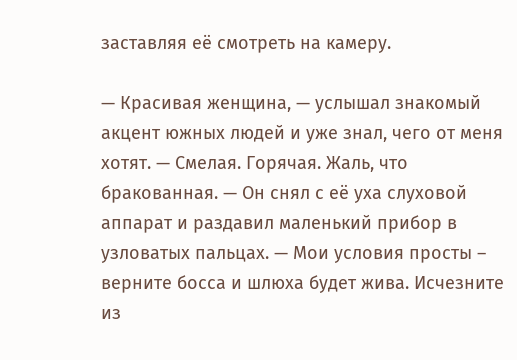заставляя её смотреть на камеру.

— Красивая женщина, — услышал знакомый акцент южных людей и уже знал, чего от меня хотят. — Смелая. Горячая. Жаль, что бракованная. — Он снял с её уха слуховой аппарат и раздавил маленький прибор в узловатых пальцах. — Мои условия просты – верните босса и шлюха будет жива. Исчезните из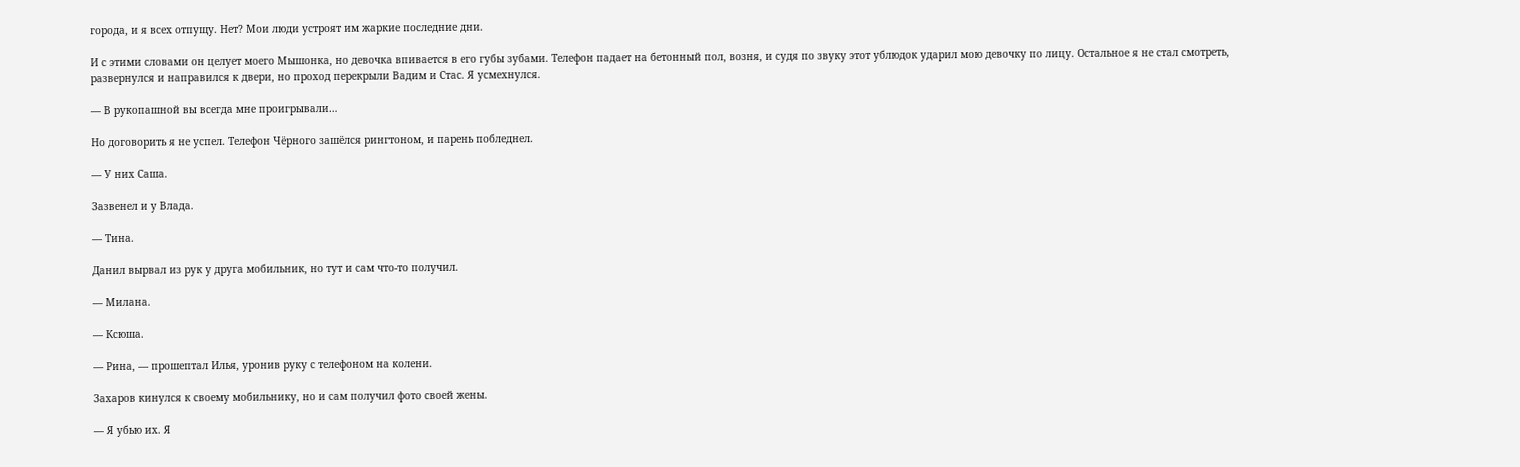города, и я всех отпущу. Нет? Мои люди устроят им жаркие последние дни.

И с этими словами он целует моего Мышонка, но девочка впивается в его губы зубами. Телефон падает на бетонный пол, возня, и судя по звуку этот ублюдок ударил мою девочку по лицу. Остальное я не стал смотреть, развернулся и направился к двери, но проход перекрыли Вадим и Стас. Я усмехнулся.

— В рукопашной вы всегда мне проигрывали…

Но договорить я не успел. Телефон Чёрного зашёлся рингтоном, и парень побледнел.

— У них Саша.

Зазвенел и у Влада.

— Тина.

Данил вырвал из рук у друга мобильник, но тут и сам что-то получил.

— Милана.

— Ксюша.

— Рина, — прошептал Илья, уронив руку с телефоном на колени.

Захаров кинулся к своему мобильнику, но и сам получил фото своей жены.

— Я убью их. Я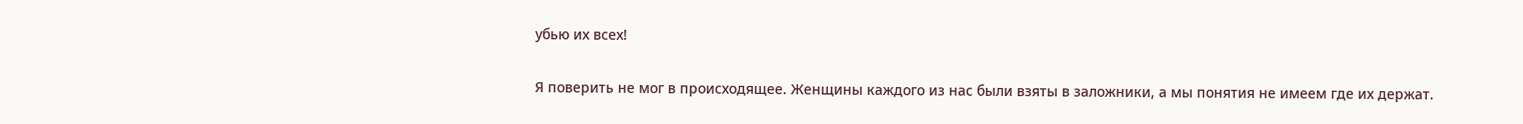убью их всех!

Я поверить не мог в происходящее. Женщины каждого из нас были взяты в заложники, а мы понятия не имеем где их держат.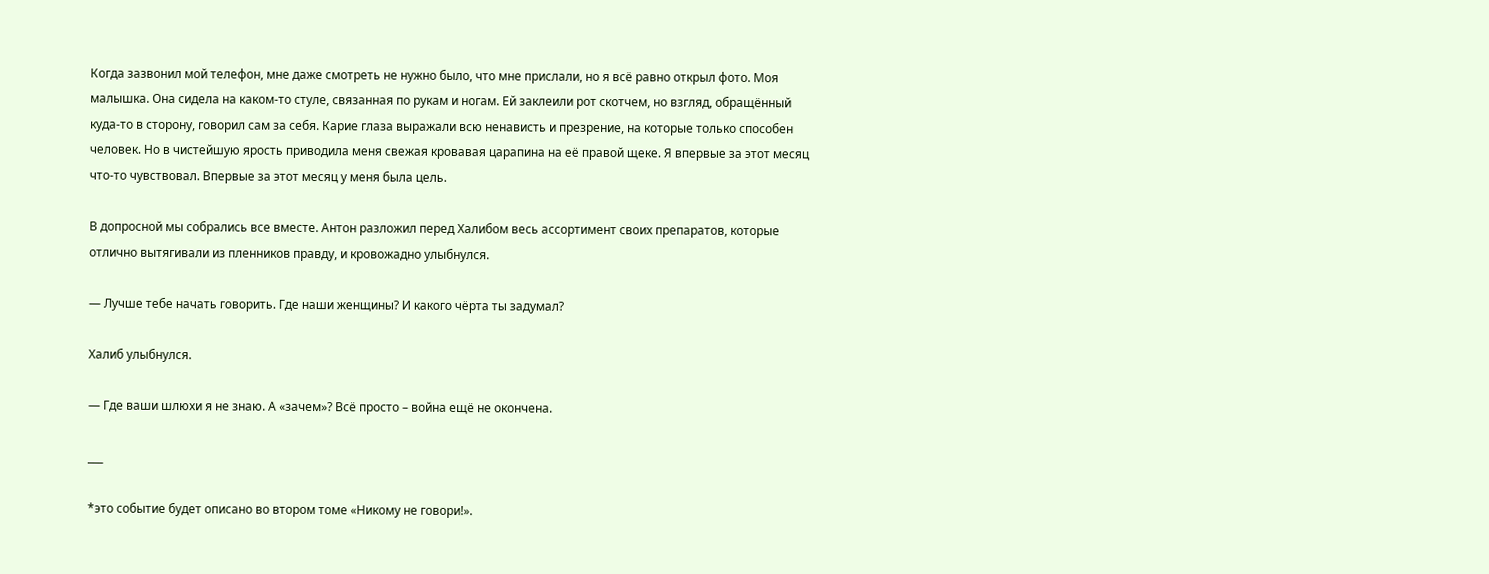Когда зазвонил мой телефон, мне даже смотреть не нужно было, что мне прислали, но я всё равно открыл фото. Моя малышка. Она сидела на каком-то стуле, связанная по рукам и ногам. Ей заклеили рот скотчем, но взгляд, обращённый куда-то в сторону, говорил сам за себя. Карие глаза выражали всю ненависть и презрение, на которые только способен человек. Но в чистейшую ярость приводила меня свежая кровавая царапина на её правой щеке. Я впервые за этот месяц что-то чувствовал. Впервые за этот месяц у меня была цель.

В допросной мы собрались все вместе. Антон разложил перед Халибом весь ассортимент своих препаратов, которые отлично вытягивали из пленников правду, и кровожадно улыбнулся.

— Лучше тебе начать говорить. Где наши женщины? И какого чёрта ты задумал?

Халиб улыбнулся.

— Где ваши шлюхи я не знаю. А «зачем»? Всё просто – война ещё не окончена.

___

*это событие будет описано во втором томе «Никому не говори!».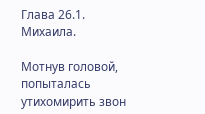Глава 26.1. Михаила.

Мотнув головой, попыталась утихомирить звон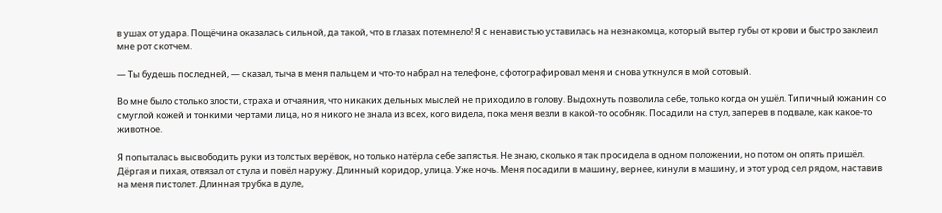в ушах от удара. Пощёчина оказалась сильной, да такой, что в глазах потемнело! Я с ненавистью уставилась на незнакомца, который вытер губы от крови и быстро заклеил мне рот скотчем.

— Ты будешь последней, — сказал, тыча в меня пальцем и что-то набрал на телефоне, сфотографировал меня и снова уткнулся в мой сотовый.

Во мне было столько злости, страха и отчаяния, что никаких дельных мыслей не приходило в голову. Выдохнуть позволила себе, только когда он ушёл. Типичный южанин со смуглой кожей и тонкими чертами лица, но я никого не знала из всех, кого видела, пока меня везли в какой-то особняк. Посадили на стул, заперев в подвале, как какое-то животное.

Я попыталась высвободить руки из толстых верёвок, но только натёрла себе запястья. Не знаю, сколько я так просидела в одном положении, но потом он опять пришёл. Дёргая и пихая, отвязал от стула и повёл наружу. Длинный коридор, улица. Уже ночь. Меня посадили в машину, вернее, кинули в машину, и этот урод сел рядом, наставив на меня пистолет. Длинная трубка в дуле,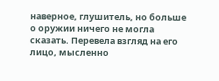наверное, глушитель, но больше о оружии ничего не могла сказать. Перевела взгляд на его лицо, мысленно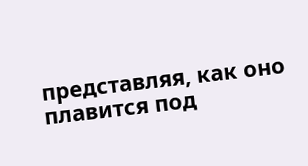представляя, как оно плавится под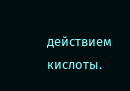действием кислоты.